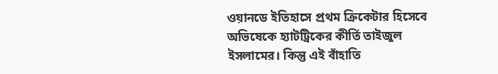ওয়ানডে ইতিহাসে প্রথম ক্রিকেটার হিসেবে অভিষেকে হ্যাটট্রিকের কীর্তি তাইজুল ইসলামের। কিন্তু এই বাঁহাতি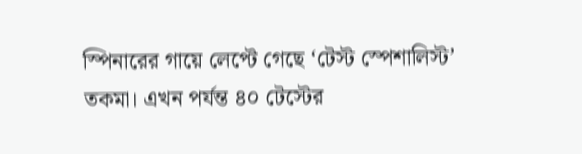স্পিনারের গায়ে লেপ্টে গেছে ‘টেস্ট স্পেশালিস্ট’ তকমা। এখন পর্যন্ত ৪০ টেস্টের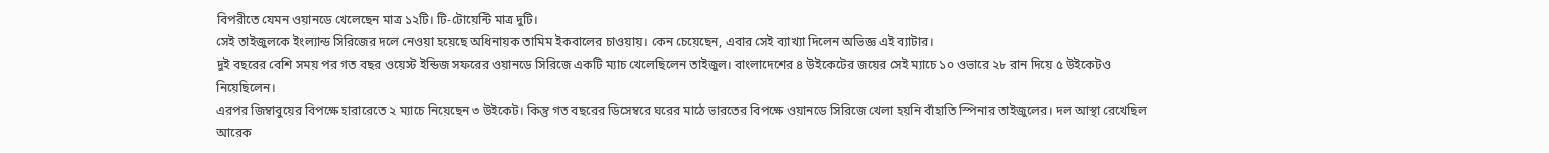বিপরীতে যেমন ওয়ানডে খেলেছেন মাত্র ১২টি। টি-টোয়েন্টি মাত্র দুটি।
সেই তাইজুলকে ইংল্যান্ড সিরিজের দলে নেওয়া হয়েছে অধিনায়ক তামিম ইকবালের চাওয়ায়। কেন চেয়েছেন, এবার সেই ব্যাখ্যা দিলেন অভিজ্ঞ এই ব্যাটার।
দুই বছরের বেশি সময় পর গত বছর ওয়েস্ট ইন্ডিজ সফরের ওয়ানডে সিরিজে একটি ম্যাচ খেলেছিলেন তাইজুল। বাংলাদেশের ৪ উইকেটের জয়ের সেই ম্যাচে ১০ ওভারে ২৮ রান দিয়ে ৫ উইকেটও নিয়েছিলেন।
এরপর জিম্বাবুয়ের বিপক্ষে হারারেতে ২ ম্যাচে নিয়েছেন ৩ উইকেট। কিন্তু গত বছরের ডিসেম্বরে ঘরের মাঠে ভারতের বিপক্ষে ওয়ানডে সিরিজে খেলা হয়নি বাঁহাতি স্পিনার তাইজুলের। দল আস্থা রেখেছিল আরেক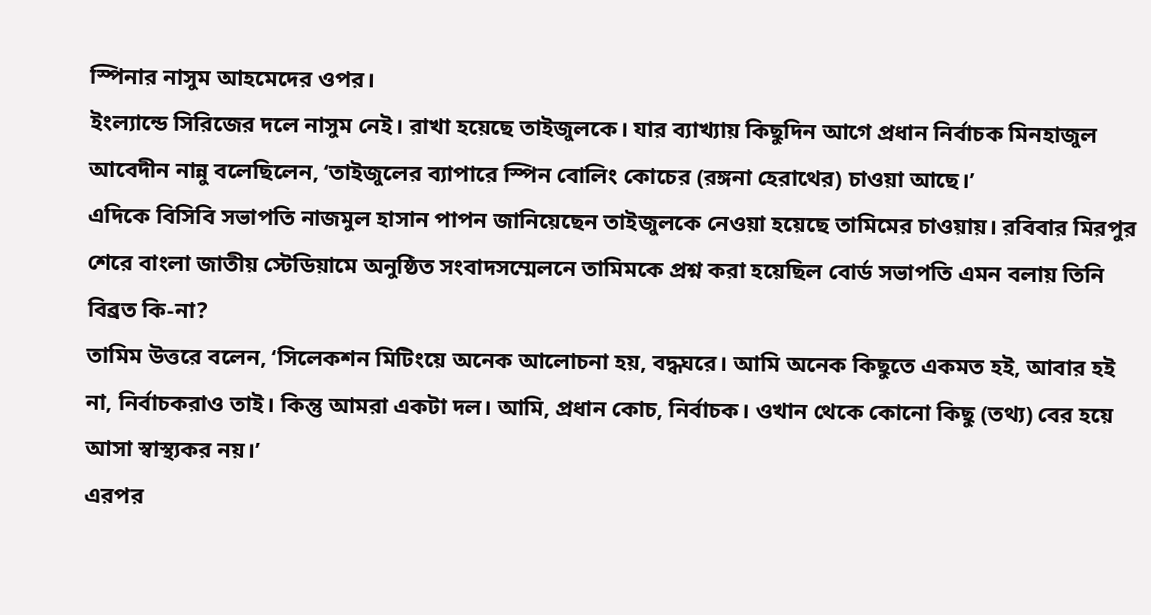স্পিনার নাসুম আহমেদের ওপর।
ইংল্যান্ডে সিরিজের দলে নাসুম নেই। রাখা হয়েছে তাইজুলকে। যার ব্যাখ্যায় কিছুদিন আগে প্রধান নির্বাচক মিনহাজুল আবেদীন নান্নু বলেছিলেন, ‘তাইজুলের ব্যাপারে স্পিন বোলিং কোচের (রঙ্গনা হেরাথের) চাওয়া আছে।’
এদিকে বিসিবি সভাপতি নাজমুল হাসান পাপন জানিয়েছেন তাইজুলকে নেওয়া হয়েছে তামিমের চাওয়ায়। রবিবার মিরপুর শেরে বাংলা জাতীয় স্টেডিয়ামে অনুষ্ঠিত সংবাদসম্মেলনে তামিমকে প্রশ্ন করা হয়েছিল বোর্ড সভাপতি এমন বলায় তিনি বিব্রত কি-না?
তামিম উত্তরে বলেন, ‘সিলেকশন মিটিংয়ে অনেক আলোচনা হয়, বদ্ধঘরে। আমি অনেক কিছুতে একমত হই, আবার হই না, নির্বাচকরাও তাই। কিন্তু আমরা একটা দল। আমি, প্রধান কোচ, নির্বাচক। ওখান থেকে কোনো কিছু (তথ্য) বের হয়ে আসা স্বাস্থ্যকর নয়।’
এরপর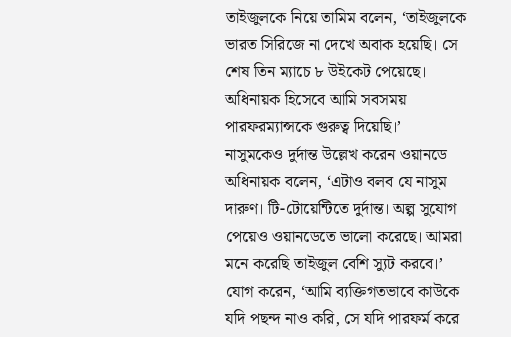তাইজুলকে নিয়ে তামিম বলেন, ‘তাইজুলকে ভারত সিরিজে না দেখে অবাক হয়েছি। সে শেষ তিন ম্যাচে ৮ উইকেট পেয়েছে। অধিনায়ক হিসেবে আমি সবসময় পারফরম্যান্সকে গুরুত্ব দিয়েছি।’
নাসুমকেও দুর্দান্ত উল্লেখ করেন ওয়ানডে অধিনায়ক বলেন, ‘এটাও বলব যে নাসুম দারুণ। টি-টোয়েন্টিতে দুর্দান্ত। অল্প সুযোগ পেয়েও ওয়ানডেতে ভালো করেছে। আমরা মনে করেছি তাইজুল বেশি স্যুট করবে।’
যোগ করেন, ‘আমি ব্যক্তিগতভাবে কাউকে যদি পছন্দ নাও করি, সে যদি পারফর্ম করে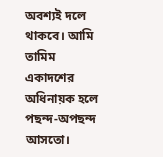অবশ্যই দলে থাকবে। আমি তামিম একাদশের অধিনায়ক হলে পছন্দ-অপছন্দ আসতো।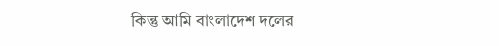কিন্তু আমি বাংলাদেশ দলের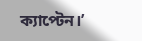ক্যাপ্টেন।’